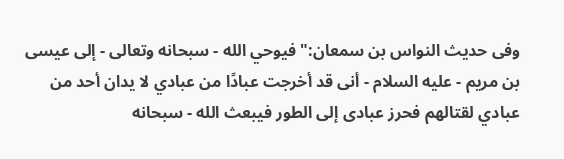وفى حديث النواس بن سمعان:"فيوحي الله - سبحانه وتعالى - إلى عيسى بن مريم - عليه السلام - أنى قد أخرجت عبادًا من عبادي لا يدان أحد من عبادي لقتالهم فحرز عبادى إلى الطور فيبعث الله - سبحانه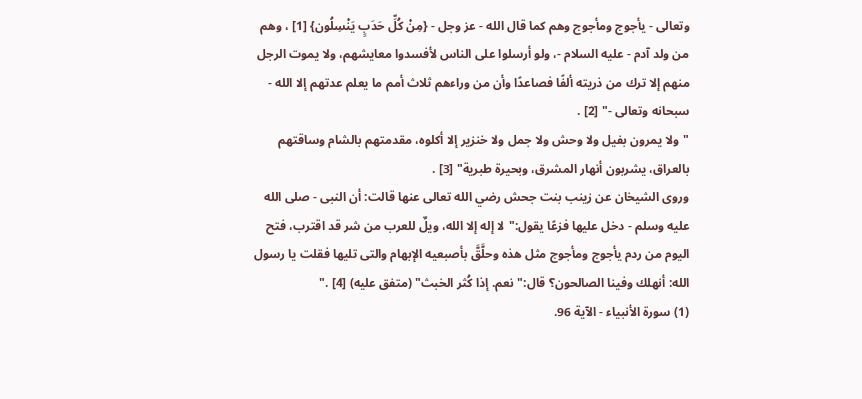وتعالى - يأجوج ومأجوج وهم كما قال الله - عز وجل - {مِنْ كُلِّ حَدَبٍ يَنْسِلُون} [1] ، وهم من ولد آدم - عليه السلام -، ولو أرسلوا على الناس لأفسدوا معايشهم، ولا يموت الرجل منهم إلا ترك من ذريته ألفًا فصاعدًا وأن من وراءهم ثلاث أمم ما يعلم عدتهم إلا الله - سبحانه وتعالى -" [2] .
"ولا يمرون بفيل ولا وحش ولا جمل ولا خنزير إلا أكلوه، مقدمتهم بالشام وساقتهم بالعراق، يشربون أنهار المشرق، وبحيرة طبرية" [3] .
وروى الشيخان عن زينب بنت جحش رضي الله تعالى عنها قالت: أن النبى - صلى الله عليه وسلم - دخل عليها فزعًا يقول:"لا إله إلا الله، ويلٌ للعرب من شر قد اقترب، فتح اليوم من ردم يأجوج ومأجوج مثل هذه وحلَّقَّ بأصبعيه الإبهام والتى تليها فقلت يا رسول الله: أنهلك وفينا الصالحون؟ قال:"نعم. إذا كُثر الخبث" (متفق عليه) [4] ."
(1) سورة الأنبياء - الآية 96.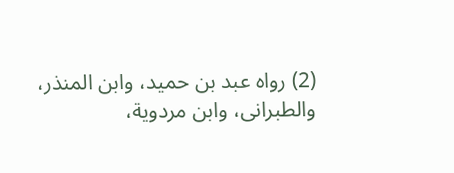(2) رواه عبد بن حميد، وابن المنذر، والطبرانى، وابن مردوية،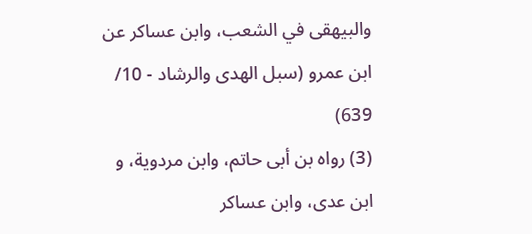والبيهقى في الشعب، وابن عساكر عن ابن عمرو (سبل الهدى والرشاد - 10/ 639)
(3) رواه بن أبى حاتم، وابن مردوية، و ابن عدى، وابن عساكر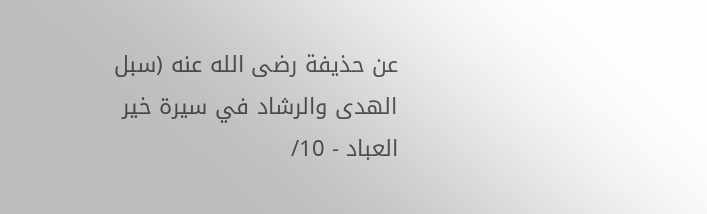عن حذيفة رضى الله عنه (سبل الهدى والرشاد في سيرة خير العباد - 10/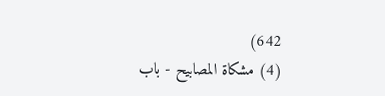642)
(4) مشكاة المصابيح - باب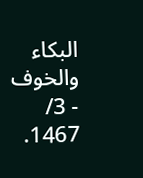البكاء والخوف - 3/ 1467.